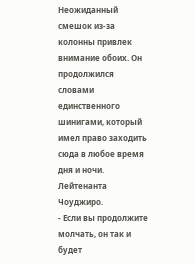Неожиданный смешок из-за колонны привлек внимание обоих. Он продолжился словами единственного шинигами, который имел право заходить сюда в любое время дня и ночи. Лейтенанта Чоуджиро.
- Если вы продолжите молчать, он так и будет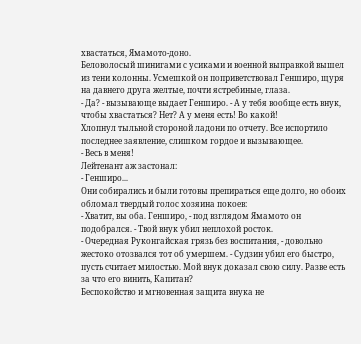хвастаться, Ямамото-доно.
Беловолосый шинигами с усиками и военной выправкой вышел из тени колонны. Усмешкой он поприветствовал Генширо, щуря на давнего друга желтые, почти ястребиные, глаза.
- Да? - вызывающе выдает Генширо. - А у тебя вообще есть внук, чтобы хвастаться? Нет? А у меня есть! Во какой!
Хлопнул тыльной стороной ладони по отчету. Все испортило последнее заявление, слишком гордое и вызывающее.
- Весь в меня!
Лейтенант аж застонал:
- Генширо...
Они собирались и были готовы препираться еще долго, но обоих обломал твердый голос хозяина покоев:
- Хватит, вы оба. Генширо, - под взглядом Ямамото он подобрался. - Твой внук убил неплохой росток.
- Очередная Руконгайская грязь без воспитания, - довольно жестоко отозвался тот об умершем. - Судзин убил его быстро, пусть считает милостью. Мой внук доказал свою силу. Разве есть за что его винить, Капитан?
Беспокойство и мгновенная защита внука не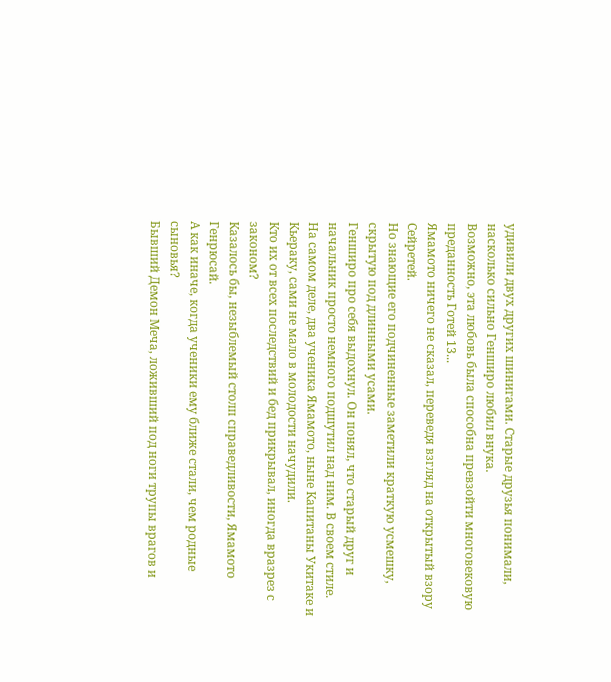удивили двух других шинигами. Старые друзья понимали, насколько сильно Генширо любил внука.
Возможно, эта любовь была способна превзойти многовековую преданность Готей 13...
Ямамото ничего не сказал, переведя взгляд на открытый взору Сейретей.
Но знающие его подчиненные заметили краткую усмешку, скрытую под длинными усами.
Генширо про себя выдохнул. Он понял, что старый друг и начальник просто немного подшутил над ним. В своем стиле.
На самом деле, два ученика Ямамото, ныне Капитаны Укитаке и Кьераку, сами не мало в молодости начудили.
Кто их от всех последствий и бед прикрывал, иногда вразрез с законом?
Казалось бы, незыблемый столп справедливости, Ямамото Генрюсай.
А как иначе, когда ученики ему ближе стали, чем родные сыновья?
Бывший Демон Меча, ложивший под ноги трупы врагов и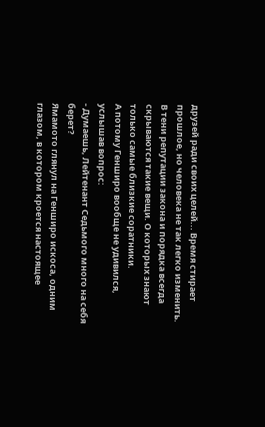друзей ради своих целей... Время стирает прошлое, но человека не так легко изменить.
В тени репутации закона и порядка всегда скрываются такие вещи. О которых знают только самые близкие соратники.
А потому Генширо вообще не удивился, услышав вопрос:
- Думаешь, Лейтенант Седьмого много на себя берет?
Ямамото глянул на Генширо искоса, одним глазом, в котором кроется настоящее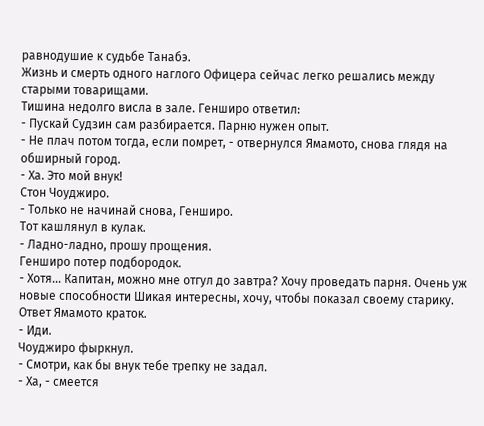равнодушие к судьбе Танабэ.
Жизнь и смерть одного наглого Офицера сейчас легко решались между старыми товарищами.
Тишина недолго висла в зале. Генширо ответил:
- Пускай Судзин сам разбирается. Парню нужен опыт.
- Не плач потом тогда, если помрет, - отвернулся Ямамото, снова глядя на обширный город.
- Ха. Это мой внук!
Стон Чоуджиро.
- Только не начинай снова, Генширо.
Тот кашлянул в кулак.
- Ладно-ладно, прошу прощения.
Генширо потер подбородок.
- Хотя... Капитан, можно мне отгул до завтра? Хочу проведать парня. Очень уж новые способности Шикая интересны, хочу, чтобы показал своему старику.
Ответ Ямамото краток.
- Иди.
Чоуджиро фыркнул.
- Смотри, как бы внук тебе трепку не задал.
- Ха, - смеется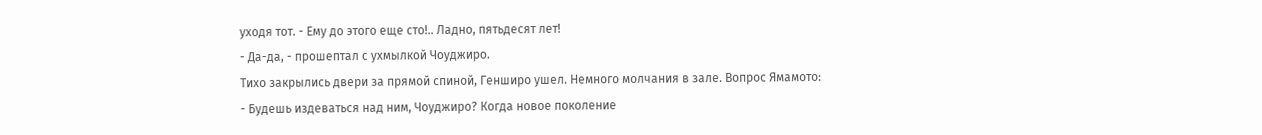уходя тот. - Ему до этого еще сто!.. Ладно, пятьдесят лет!
- Да-да, - прошептал с ухмылкой Чоуджиро.
Тихо закрылись двери за прямой спиной, Генширо ушел. Немного молчания в зале. Вопрос Ямамото:
- Будешь издеваться над ним, Чоуджиро? Когда новое поколение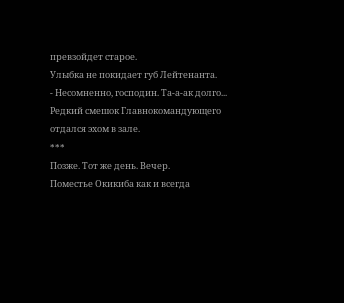превзойдет старое.
Улыбка не покидает губ Лейтенанта.
- Несомненно, господин. Та-а-ак долго...
Редкий смешок Главнокомандующего отдался эхом в зале.
***
Позже. Тот же день. Вечер.
Поместье Окикиба как и всегда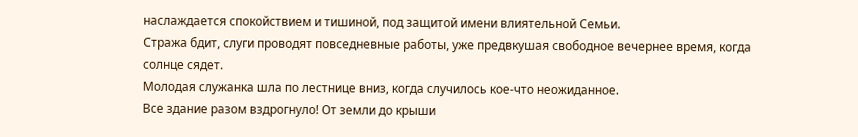наслаждается спокойствием и тишиной, под защитой имени влиятельной Семьи.
Стража бдит, слуги проводят повседневные работы, уже предвкушая свободное вечернее время, когда солнце сядет.
Молодая служанка шла по лестнице вниз, когда случилось кое-что неожиданное.
Все здание разом вздрогнуло! От земли до крыши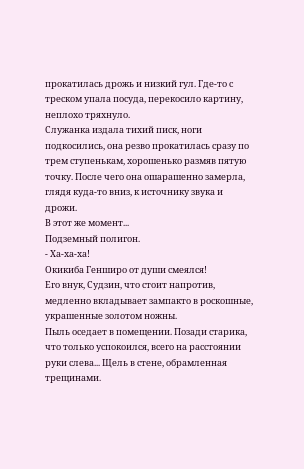прокатилась дрожь и низкий гул. Где-то с треском упала посуда, перекосило картину, неплохо тряхнуло.
Служанка издала тихий писк, ноги подкосились, она резво прокатилась сразу по трем ступенькам, хорошенько размяв пятую точку. После чего она ошарашенно замерла, глядя куда-то вниз, к источнику звука и дрожи.
В этот же момент...
Подземный полигон.
- Ха-ха-ха!
Окикиба Генширо от души смеялся!
Его внук, Судзин, что стоит напротив, медленно вкладывает зампакто в роскошные, украшенные золотом ножны.
Пыль оседает в помещении. Позади старика, что только успокоился, всего на расстоянии руки слева... Щель в стене, обрамленная трещинами.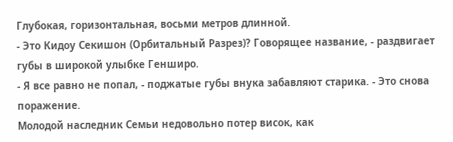Глубокая, горизонтальная, восьми метров длинной.
- Это Кидоу Секишон (Орбитальный Разрез)? Говорящее название, - раздвигает губы в широкой улыбке Генширо.
- Я все равно не попал, - поджатые губы внука забавляют старика. - Это снова поражение.
Молодой наследник Семьи недовольно потер висок, как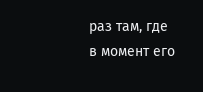раз там, где в момент его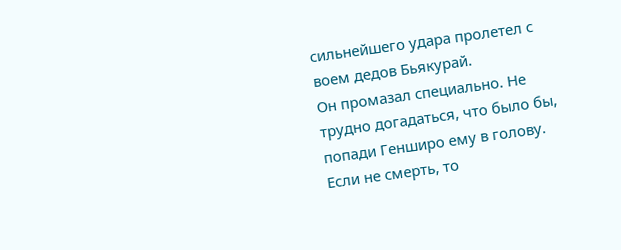сильнейшего удара пролетел с воем дедов Бьякурай.
Он промазал специально. Не трудно догадаться, что было бы, попади Генширо ему в голову. Если не смерть, то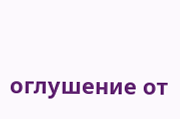оглушение от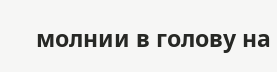молнии в голову на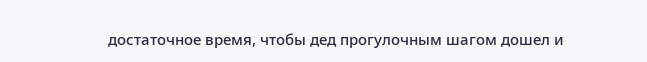достаточное время, чтобы дед прогулочным шагом дошел и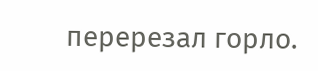перерезал горло.